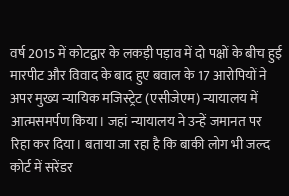वर्ष 2015 में कोटद्वार के लकड़ी पड़ाव में दो पक्षों के बीच हुई मारपीट और विवाद के बाद हुए बवाल के 17 आरोपियों ने अपर मुख्य न्यायिक मजिस्ट्रेट (एसीजेएम) न्यायालय में आत्मसमर्पण किया। जहां न्यायालय ने उन्हें जमानत पर रिहा कर दिया। बताया जा रहा है कि बाकी लोग भी जल्द कोर्ट में सरेंडर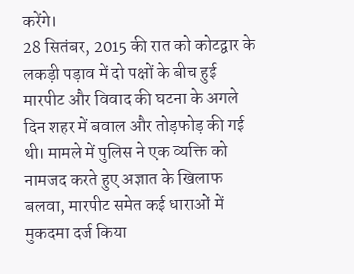करेंगे।
28 सितंबर, 2015 की रात को कोटद्वार के लकड़ी पड़ाव में दो पक्षों के बीच हुई मारपीट और विवाद की घटना के अगले दिन शहर में बवाल और तोड़फोड़ की गई थी। मामले में पुलिस ने एक व्यक्ति को नामजद करते हुए अज्ञात के खिलाफ बलवा, मारपीट समेत कई धाराओं में मुकदमा दर्ज किया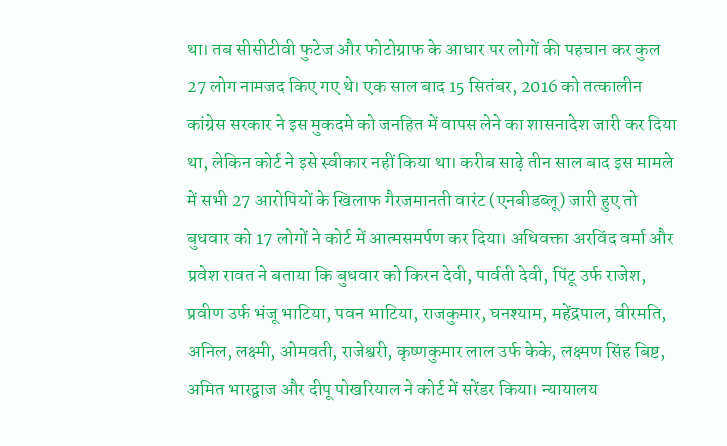था। तब सीसीटीवी फुटेज और फोटोग्राफ के आधार पर लोगों की पहचान कर कुल 27 लोग नामजद किए गए थे। एक साल बाद 15 सितंबर, 2016 को तत्कालीन कांग्रेस सरकार ने इस मुकदमे को जनहित में वापस लेने का शासनादेश जारी कर दिया था, लेकिन कोर्ट ने इसे स्वीकार नहीं किया था। करीब साढ़े तीन साल बाद इस मामले में सभी 27 आरोपियों के खिलाफ गैरजमानती वारंट (एनबीडब्लू) जारी हुए तो बुधवार को 17 लोगों ने कोर्ट में आत्मसमर्पण कर दिया। अधिवक्ता अरविंद वर्मा और प्रवेश रावत ने बताया कि बुधवार को किरन देवी, पार्वती देवी, पिंटू उर्फ राजेश, प्रवीण उर्फ भंजू भाटिया, पवन भाटिया, राजकुमार, घनश्याम, महेंद्रपाल, वीरमति, अनिल, लक्ष्मी, ओमवती, राजेश्वरी, कृष्णकुमार लाल उर्फ केके, लक्ष्मण सिंह बिष्ट, अमित भारद्वाज और दीपू पोखरियाल ने कोर्ट में सरेंडर किया। न्यायालय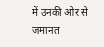में उनकी ओर से जमानत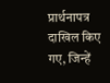प्रार्थनापत्र दाखिल किए गए, जिन्हें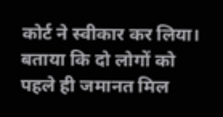कोर्ट ने स्वीकार कर लिया। बताया कि दो लोगों को पहले ही जमानत मिल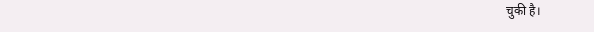चुकी है।